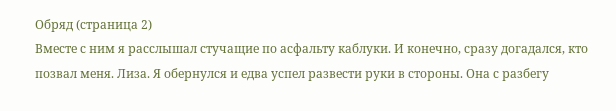Обряд (страница 2)
Вместе с ним я расслышал стучащие по асфальту каблуки. И конечно, сразу догадался, кто позвал меня. Лиза. Я обернулся и едва успел развести руки в стороны. Она с разбегу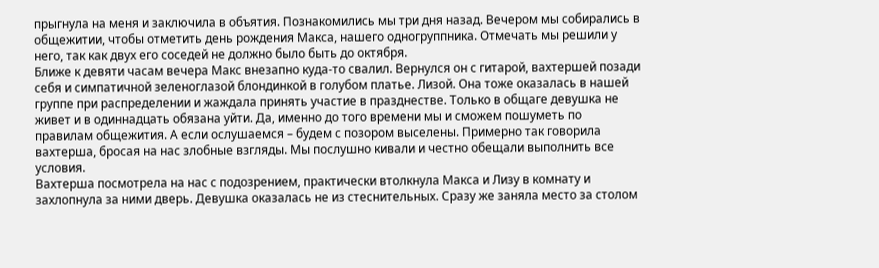прыгнула на меня и заключила в объятия. Познакомились мы три дня назад. Вечером мы собирались в общежитии, чтобы отметить день рождения Макса, нашего одногруппника. Отмечать мы решили у него, так как двух его соседей не должно было быть до октября.
Ближе к девяти часам вечера Макс внезапно куда-то свалил. Вернулся он с гитарой, вахтершей позади себя и симпатичной зеленоглазой блондинкой в голубом платье. Лизой. Она тоже оказалась в нашей группе при распределении и жаждала принять участие в празднестве. Только в общаге девушка не живет и в одиннадцать обязана уйти. Да, именно до того времени мы и сможем пошуметь по правилам общежития. А если ослушаемся – будем с позором выселены. Примерно так говорила вахтерша, бросая на нас злобные взгляды. Мы послушно кивали и честно обещали выполнить все условия.
Вахтерша посмотрела на нас с подозрением, практически втолкнула Макса и Лизу в комнату и захлопнула за ними дверь. Девушка оказалась не из стеснительных. Сразу же заняла место за столом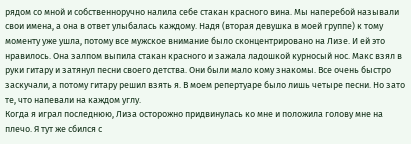рядом со мной и собственноручно налила себе стакан красного вина. Мы наперебой называли свои имена, а она в ответ улыбалась каждому. Надя (вторая девушка в моей группе) к тому моменту уже ушла, потому все мужское внимание было сконцентрировано на Лизе. И ей это нравилось. Она залпом выпила стакан красного и зажала ладошкой курносый нос. Макс взял в руки гитару и затянул песни своего детства. Они были мало кому знакомы. Все очень быстро заскучали, а потому гитару решил взять я. В моем репертуаре было лишь четыре песни. Но зато те, что напевали на каждом углу.
Когда я играл последнюю, Лиза осторожно придвинулась ко мне и положила голову мне на плечо. Я тут же сбился с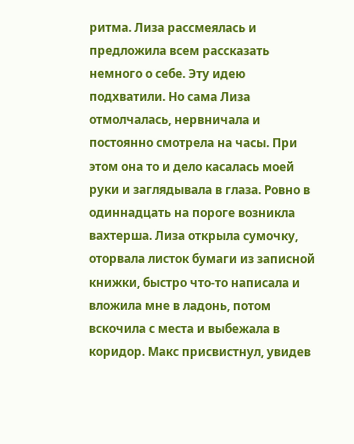ритма. Лиза рассмеялась и предложила всем рассказать немного о себе. Эту идею подхватили. Но сама Лиза отмолчалась, нервничала и постоянно смотрела на часы. При этом она то и дело касалась моей руки и заглядывала в глаза. Ровно в одиннадцать на пороге возникла вахтерша. Лиза открыла сумочку, оторвала листок бумаги из записной книжки, быстро что-то написала и вложила мне в ладонь, потом вскочила с места и выбежала в коридор. Макс присвистнул, увидев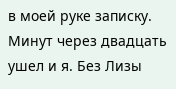в моей руке записку. Минут через двадцать ушел и я. Без Лизы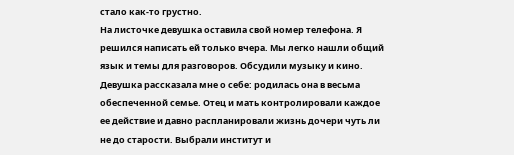стало как-то грустно.
На листочке девушка оставила свой номер телефона. Я решился написать ей только вчера. Мы легко нашли общий язык и темы для разговоров. Обсудили музыку и кино. Девушка рассказала мне о себе: родилась она в весьма обеспеченной семье. Отец и мать контролировали каждое ее действие и давно распланировали жизнь дочери чуть ли не до старости. Выбрали институт и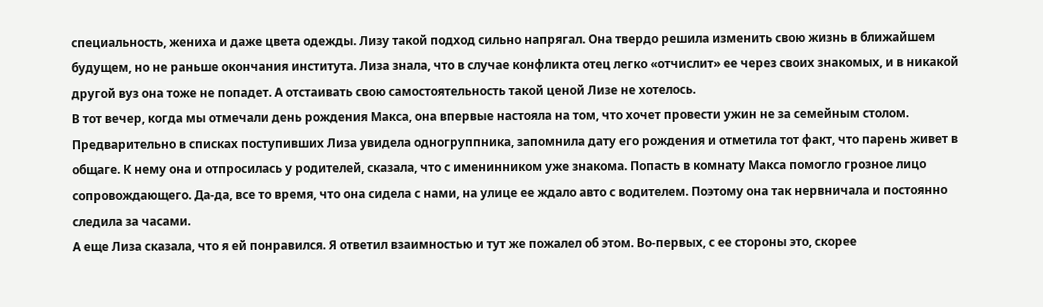специальность, жениха и даже цвета одежды. Лизу такой подход сильно напрягал. Она твердо решила изменить свою жизнь в ближайшем будущем, но не раньше окончания института. Лиза знала, что в случае конфликта отец легко «отчислит» ее через своих знакомых, и в никакой другой вуз она тоже не попадет. А отстаивать свою самостоятельность такой ценой Лизе не хотелось.
В тот вечер, когда мы отмечали день рождения Макса, она впервые настояла на том, что хочет провести ужин не за семейным столом. Предварительно в списках поступивших Лиза увидела одногруппника, запомнила дату его рождения и отметила тот факт, что парень живет в общаге. К нему она и отпросилась у родителей, сказала, что с именинником уже знакома. Попасть в комнату Макса помогло грозное лицо сопровождающего. Да-да, все то время, что она сидела с нами, на улице ее ждало авто с водителем. Поэтому она так нервничала и постоянно следила за часами.
А еще Лиза сказала, что я ей понравился. Я ответил взаимностью и тут же пожалел об этом. Во-первых, с ее стороны это, скорее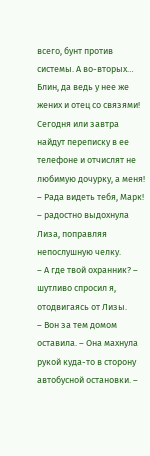всего, бунт против системы. А во-вторых… Блин, да ведь у нее же жених и отец со связями! Сегодня или завтра найдут переписку в ее телефоне и отчислят не любимую дочурку, а меня!
– Рада видеть тебя, Марк! – радостно выдохнула Лиза, поправляя непослушную челку.
– А где твой охранник? – шутливо спросил я, отодвигаясь от Лизы.
– Вон за тем домом оставила. – Она махнула рукой куда-то в сторону автобусной остановки. –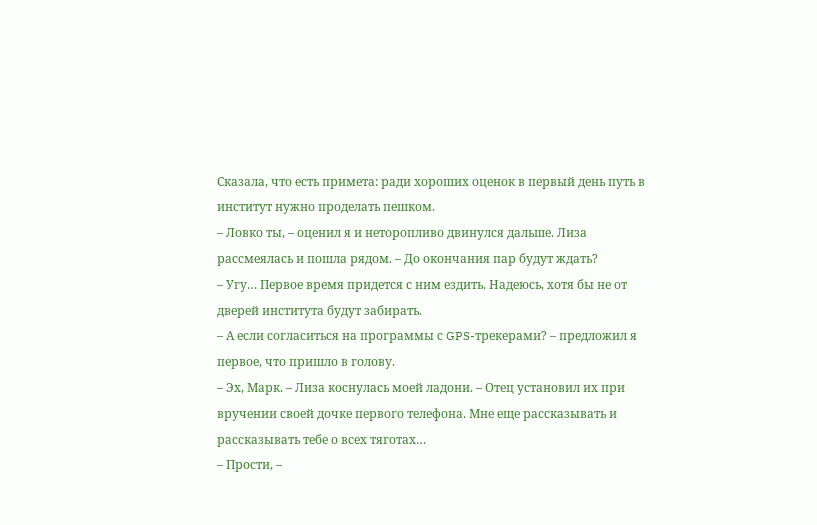Сказала, что есть примета: ради хороших оценок в первый день путь в институт нужно проделать пешком.
– Ловко ты, – оценил я и неторопливо двинулся дальше. Лиза рассмеялась и пошла рядом. – До окончания пар будут ждать?
– Угу… Первое время придется с ним ездить. Надеюсь, хотя бы не от дверей института будут забирать.
– А если согласиться на программы с GPS-трекерами? – предложил я первое, что пришло в голову.
– Эх, Марк. – Лиза коснулась моей ладони. – Отец установил их при вручении своей дочке первого телефона. Мне еще рассказывать и рассказывать тебе о всех тяготах…
– Прости, –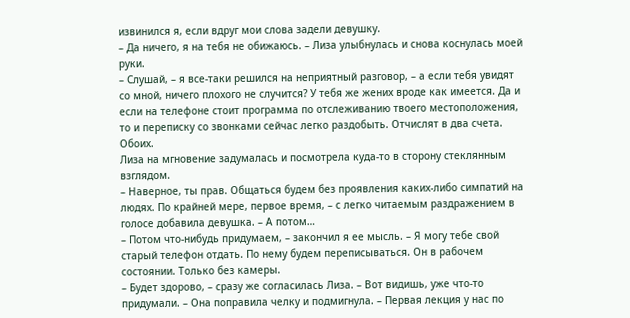извинился я, если вдруг мои слова задели девушку.
– Да ничего, я на тебя не обижаюсь. – Лиза улыбнулась и снова коснулась моей руки.
– Слушай, – я все-таки решился на неприятный разговор, – а если тебя увидят со мной, ничего плохого не случится? У тебя же жених вроде как имеется. Да и если на телефоне стоит программа по отслеживанию твоего местоположения, то и переписку со звонками сейчас легко раздобыть. Отчислят в два счета. Обоих.
Лиза на мгновение задумалась и посмотрела куда-то в сторону стеклянным взглядом.
– Наверное, ты прав. Общаться будем без проявления каких-либо симпатий на людях. По крайней мере, первое время, – с легко читаемым раздражением в голосе добавила девушка. – А потом…
– Потом что-нибудь придумаем, – закончил я ее мысль. – Я могу тебе свой старый телефон отдать. По нему будем переписываться. Он в рабочем состоянии. Только без камеры.
– Будет здорово, – сразу же согласилась Лиза. – Вот видишь, уже что-то придумали. – Она поправила челку и подмигнула. – Первая лекция у нас по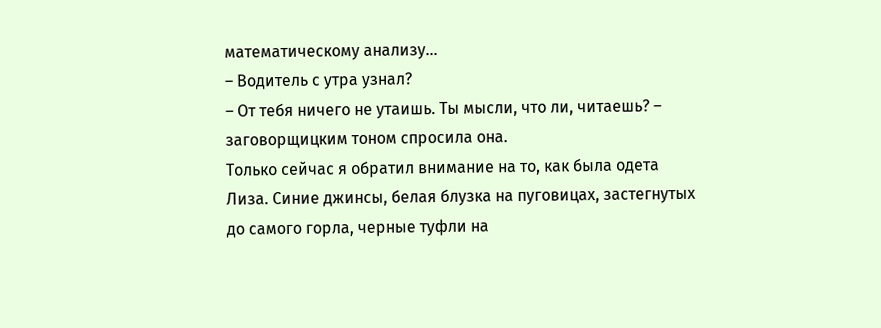математическому анализу…
– Водитель с утра узнал?
– От тебя ничего не утаишь. Ты мысли, что ли, читаешь? – заговорщицким тоном спросила она.
Только сейчас я обратил внимание на то, как была одета Лиза. Синие джинсы, белая блузка на пуговицах, застегнутых до самого горла, черные туфли на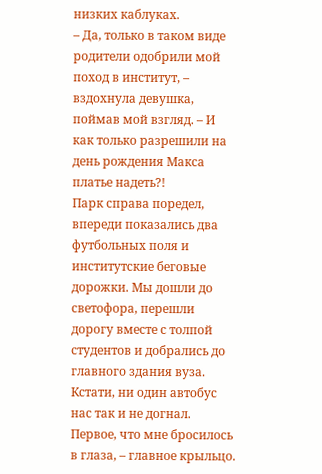низких каблуках.
– Да, только в таком виде родители одобрили мой поход в институт, – вздохнула девушка, поймав мой взгляд. – И как только разрешили на день рождения Макса платье надеть?!
Парк справа поредел, впереди показались два футбольных поля и институтские беговые дорожки. Мы дошли до светофора, перешли дорогу вместе с толпой студентов и добрались до главного здания вуза. Кстати, ни один автобус нас так и не догнал.
Первое, что мне бросилось в глаза, – главное крыльцо.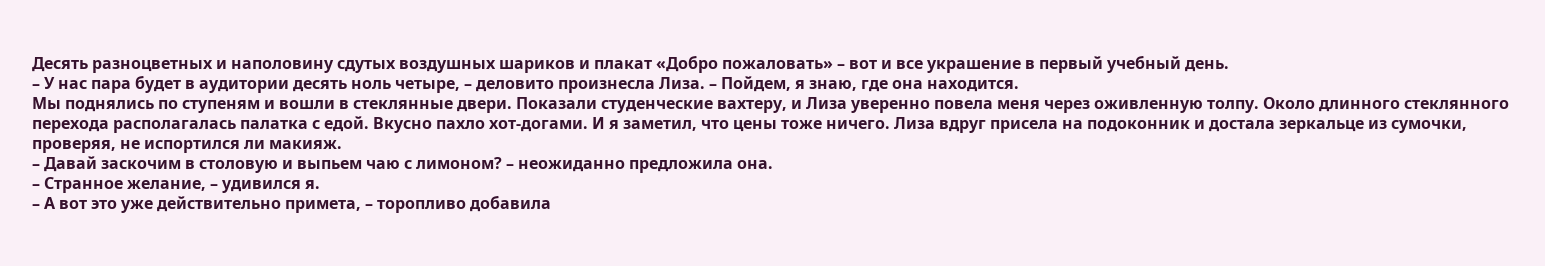Десять разноцветных и наполовину сдутых воздушных шариков и плакат «Добро пожаловать» – вот и все украшение в первый учебный день.
– У нас пара будет в аудитории десять ноль четыре, – деловито произнесла Лиза. – Пойдем, я знаю, где она находится.
Мы поднялись по ступеням и вошли в стеклянные двери. Показали студенческие вахтеру, и Лиза уверенно повела меня через оживленную толпу. Около длинного стеклянного перехода располагалась палатка с едой. Вкусно пахло хот-догами. И я заметил, что цены тоже ничего. Лиза вдруг присела на подоконник и достала зеркальце из сумочки, проверяя, не испортился ли макияж.
– Давай заскочим в столовую и выпьем чаю с лимоном? – неожиданно предложила она.
– Странное желание, – удивился я.
– А вот это уже действительно примета, – торопливо добавила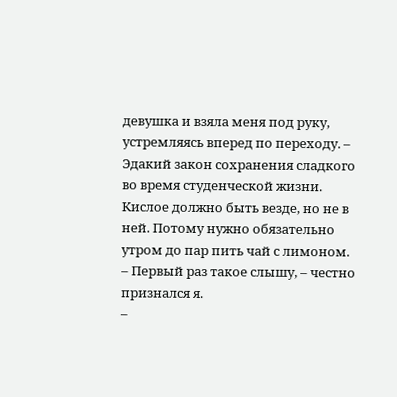девушка и взяла меня под руку, устремляясь вперед по переходу. – Эдакий закон сохранения сладкого во время студенческой жизни. Кислое должно быть везде, но не в ней. Потому нужно обязательно утром до пар пить чай с лимоном.
– Первый раз такое слышу, – честно признался я.
–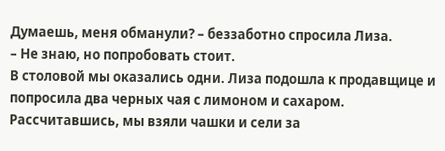Думаешь, меня обманули? – беззаботно спросила Лиза.
– Не знаю, но попробовать стоит.
В столовой мы оказались одни. Лиза подошла к продавщице и попросила два черных чая с лимоном и сахаром. Рассчитавшись, мы взяли чашки и сели за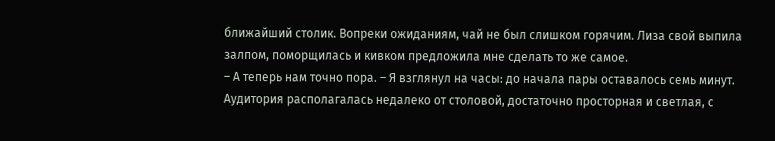ближайший столик. Вопреки ожиданиям, чай не был слишком горячим. Лиза свой выпила залпом, поморщилась и кивком предложила мне сделать то же самое.
– А теперь нам точно пора. – Я взглянул на часы: до начала пары оставалось семь минут.
Аудитория располагалась недалеко от столовой, достаточно просторная и светлая, с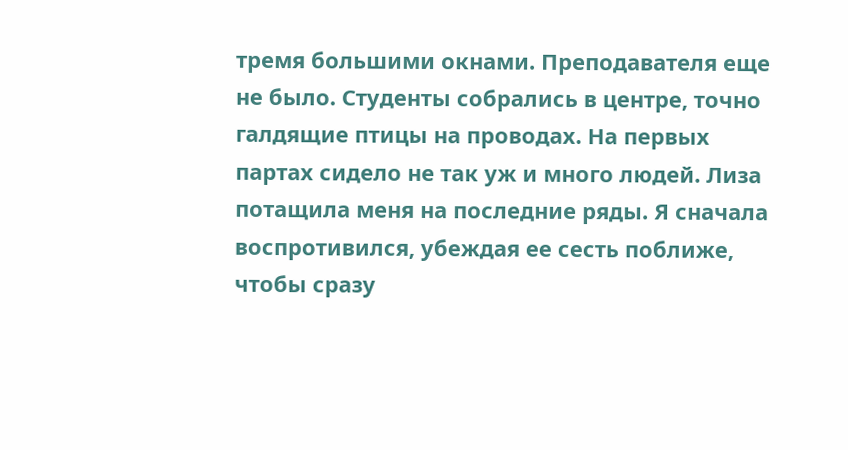тремя большими окнами. Преподавателя еще не было. Студенты собрались в центре, точно галдящие птицы на проводах. На первых партах сидело не так уж и много людей. Лиза потащила меня на последние ряды. Я сначала воспротивился, убеждая ее сесть поближе, чтобы сразу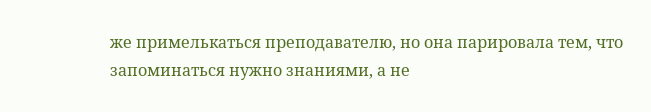же примелькаться преподавателю, но она парировала тем, что запоминаться нужно знаниями, а не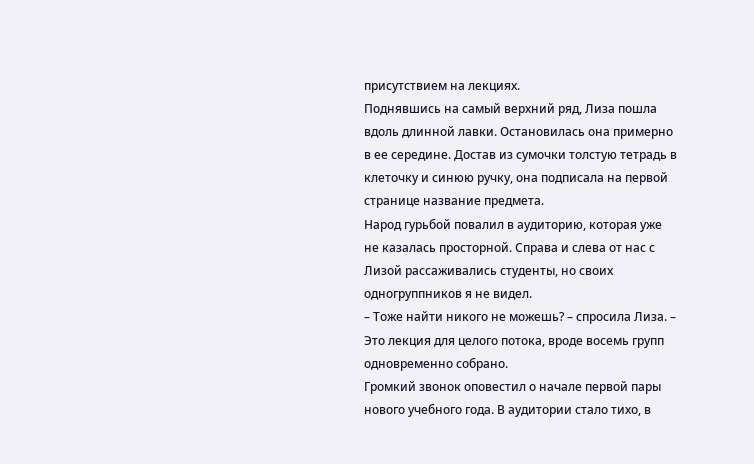присутствием на лекциях.
Поднявшись на самый верхний ряд, Лиза пошла вдоль длинной лавки. Остановилась она примерно в ее середине. Достав из сумочки толстую тетрадь в клеточку и синюю ручку, она подписала на первой странице название предмета.
Народ гурьбой повалил в аудиторию, которая уже не казалась просторной. Справа и слева от нас с Лизой рассаживались студенты, но своих одногруппников я не видел.
– Тоже найти никого не можешь? – спросила Лиза. – Это лекция для целого потока, вроде восемь групп одновременно собрано.
Громкий звонок оповестил о начале первой пары нового учебного года. В аудитории стало тихо, в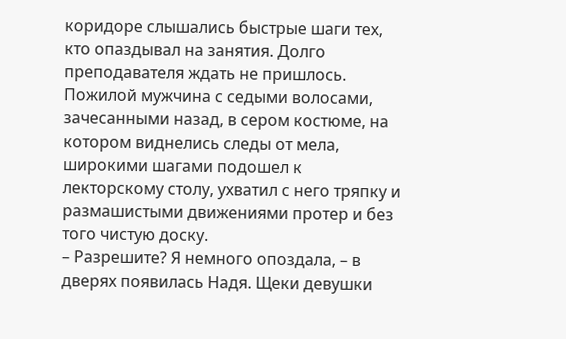коридоре слышались быстрые шаги тех, кто опаздывал на занятия. Долго преподавателя ждать не пришлось. Пожилой мужчина с седыми волосами, зачесанными назад, в сером костюме, на котором виднелись следы от мела, широкими шагами подошел к лекторскому столу, ухватил с него тряпку и размашистыми движениями протер и без того чистую доску.
– Разрешите? Я немного опоздала, – в дверях появилась Надя. Щеки девушки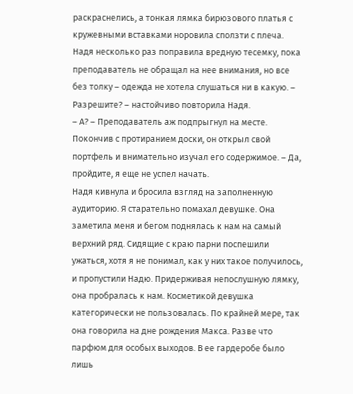раскраснелись, а тонкая лямка бирюзового платья с кружевными вставками норовила сползти с плеча. Надя несколько раз поправила вредную тесемку, пока преподаватель не обращал на нее внимания, но все без толку – одежда не хотела слушаться ни в какую. – Разрешите? – настойчиво повторила Надя.
– А? – Преподаватель аж подпрыгнул на месте. Покончив с протиранием доски, он открыл свой портфель и внимательно изучал его содержимое. – Да, пройдите, я еще не успел начать.
Надя кивнула и бросила взгляд на заполненную аудиторию. Я старательно помахал девушке. Она заметила меня и бегом поднялась к нам на самый верхний ряд. Сидящие с краю парни поспешили ужаться, хотя я не понимал, как у них такое получилось, и пропустили Надю. Придерживая непослушную лямку, она пробралась к нам. Косметикой девушка категорически не пользовалась. По крайней мере, так она говорила на дне рождения Макса. Разве что парфюм для особых выходов. В ее гардеробе было лишь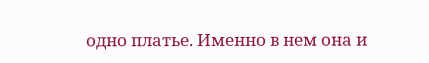одно платье. Именно в нем она и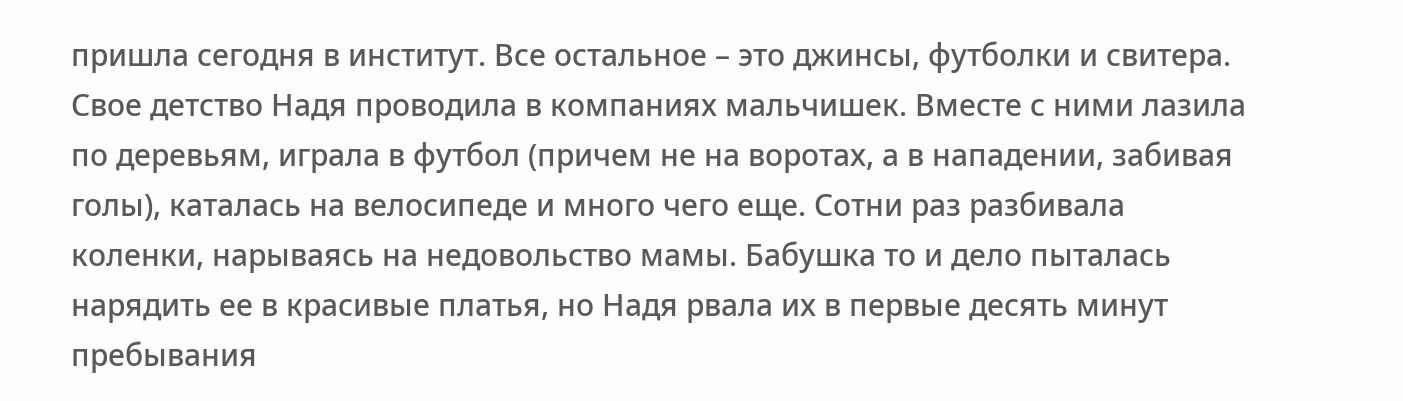пришла сегодня в институт. Все остальное – это джинсы, футболки и свитера. Свое детство Надя проводила в компаниях мальчишек. Вместе с ними лазила по деревьям, играла в футбол (причем не на воротах, а в нападении, забивая голы), каталась на велосипеде и много чего еще. Сотни раз разбивала коленки, нарываясь на недовольство мамы. Бабушка то и дело пыталась нарядить ее в красивые платья, но Надя рвала их в первые десять минут пребывания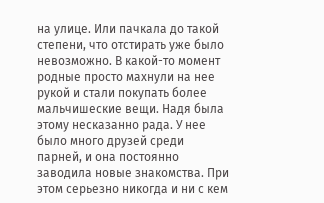на улице. Или пачкала до такой степени, что отстирать уже было невозможно. В какой-то момент родные просто махнули на нее рукой и стали покупать более мальчишеские вещи. Надя была этому несказанно рада. У нее было много друзей среди парней, и она постоянно заводила новые знакомства. При этом серьезно никогда и ни с кем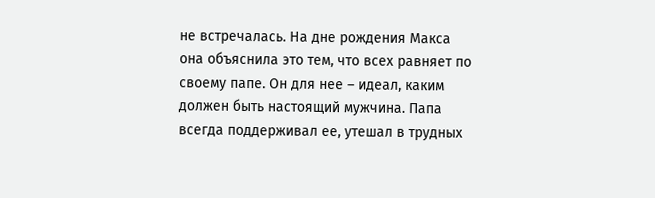не встречалась. На дне рождения Макса она объяснила это тем, что всех равняет по своему папе. Он для нее – идеал, каким должен быть настоящий мужчина. Папа всегда поддерживал ее, утешал в трудных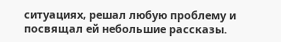ситуациях, решал любую проблему и посвящал ей небольшие рассказы.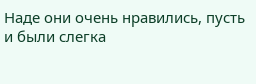Наде они очень нравились, пусть и были слегка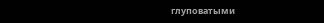глуповатыми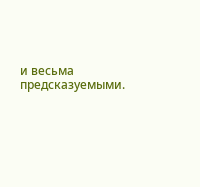и весьма предсказуемыми.